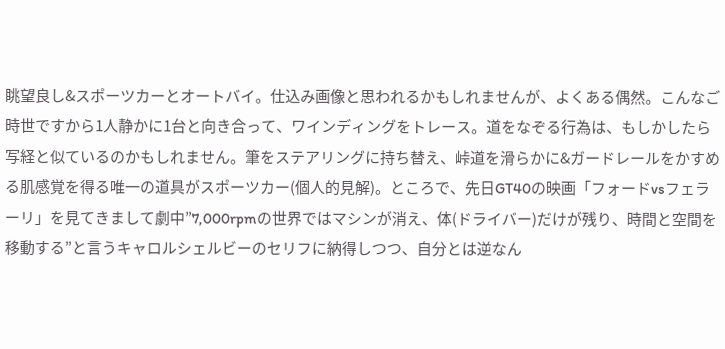眺望良し&スポーツカーとオートバイ。仕込み画像と思われるかもしれませんが、よくある偶然。こんなご時世ですから1人静かに1台と向き合って、ワインディングをトレース。道をなぞる行為は、もしかしたら写経と似ているのかもしれません。筆をステアリングに持ち替え、峠道を滑らかに&ガードレールをかすめる肌感覚を得る唯一の道具がスポーツカー(個人的見解)。ところで、先日GT40の映画「フォードvsフェラーリ」を見てきまして劇中”7,000rpmの世界ではマシンが消え、体(ドライバー)だけが残り、時間と空間を移動する”と言うキャロルシェルビーのセリフに納得しつつ、自分とは逆なん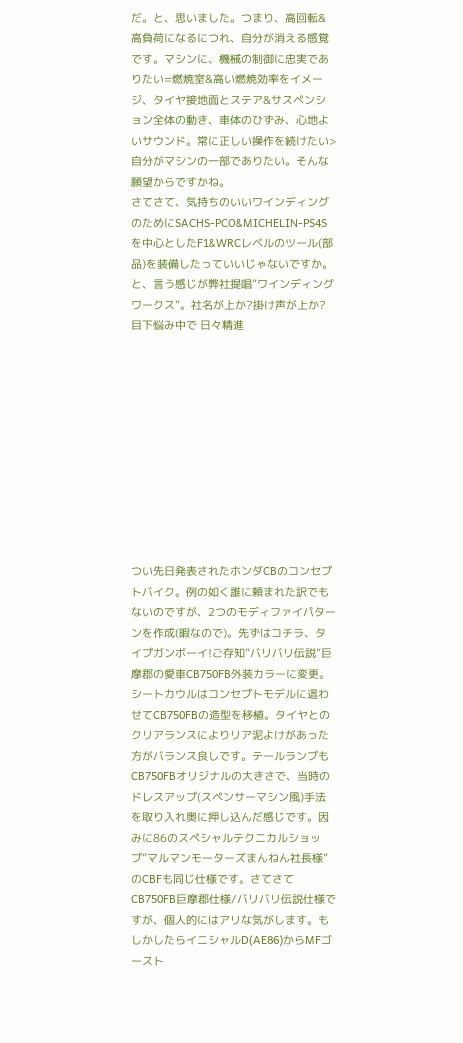だ。と、思いました。つまり、高回転&高負荷になるにつれ、自分が消える感覚です。マシンに、機械の制御に忠実でありたい=燃焼室&高い燃焼効率をイメージ、タイヤ接地面とステア&サスペンション全体の動き、車体のひずみ、心地よいサウンド。常に正しい操作を続けたい>自分がマシンの一部でありたい。そんな願望からですかね。
さてさて、気持ちのいいワインディングのためにSACHS-PCO&MICHELIN-PS4Sを中心としたF1&WRCレベルのツール(部品)を装備したっていいじゃないですか。と、言う感じが弊社提唱”ワインディングワークス”。社名が上か?掛け声が上か?目下悩み中で 日々精進











つい先日発表されたホンダCBのコンセプトバイク。例の如く誰に頼まれた訳でもないのですが、2つのモディファイパターンを作成(暇なので)。先ずはコチラ、タイプガンボーイ!ご存知”バリバリ伝説”巨摩郡の愛車CB750FB外装カラーに変更。シートカウルはコンセプトモデルに這わせてCB750FBの造型を移植。タイヤとのクリアランスによりリア泥よけがあった方がバランス良しです。テールランプもCB750FBオリジナルの大きさで、当時のドレスアップ(スペンサーマシン風)手法を取り入れ奥に押し込んだ感じです。因みに86のスペシャルテクニカルショップ”マルマンモーターズまんねん社長様”のCBFも同じ仕様です。さてさてCB750FB巨摩郡仕様/バリバリ伝説仕様ですが、個人的にはアリな気がします。もしかしたらイニシャルD(AE86)からMFゴースト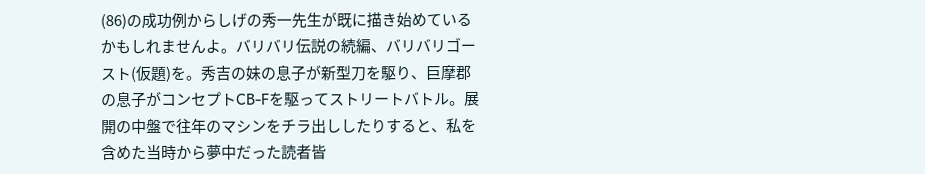(86)の成功例からしげの秀一先生が既に描き始めているかもしれませんよ。バリバリ伝説の続編、バリバリゴースト(仮題)を。秀吉の妹の息子が新型刀を駆り、巨摩郡の息子がコンセプトCB-Fを駆ってストリートバトル。展開の中盤で往年のマシンをチラ出ししたりすると、私を含めた当時から夢中だった読者皆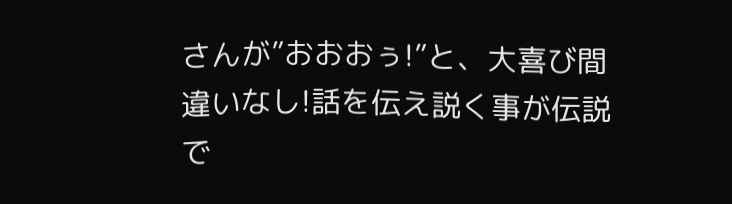さんが”おおおぅ!”と、大喜び間違いなし!話を伝え説く事が伝説で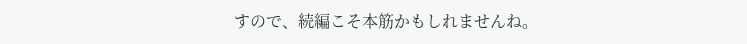すので、続編こそ本筋かもしれませんね。